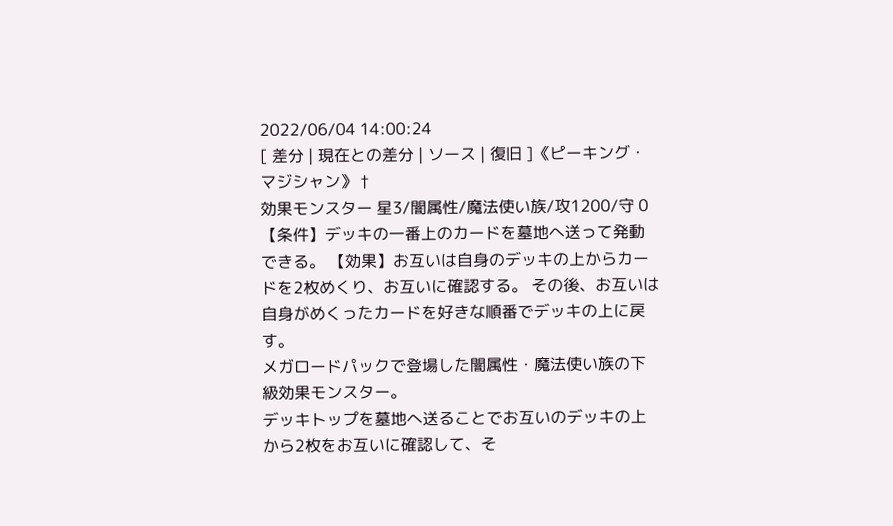2022/06/04 14:00:24
[ 差分 | 現在との差分 | ソース | 復旧 ]《ピーキング・マジシャン》 †
効果モンスター 星3/闇属性/魔法使い族/攻1200/守 0 【条件】デッキの一番上のカードを墓地へ送って発動できる。 【効果】お互いは自身のデッキの上からカードを2枚めくり、お互いに確認する。 その後、お互いは自身がめくったカードを好きな順番でデッキの上に戻す。
メガロードパックで登場した闇属性・魔法使い族の下級効果モンスター。
デッキトップを墓地へ送ることでお互いのデッキの上から2枚をお互いに確認して、そ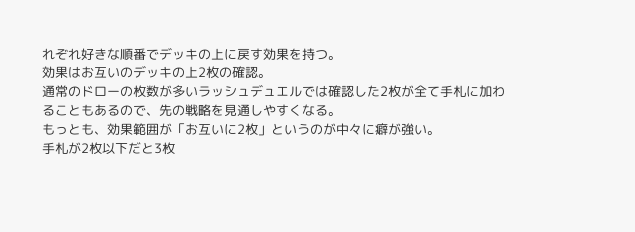れぞれ好きな順番でデッキの上に戻す効果を持つ。
効果はお互いのデッキの上2枚の確認。
通常のドローの枚数が多いラッシュデュエルでは確認した2枚が全て手札に加わることもあるので、先の戦略を見通しやすくなる。
もっとも、効果範囲が「お互いに2枚」というのが中々に癖が強い。
手札が2枚以下だと3枚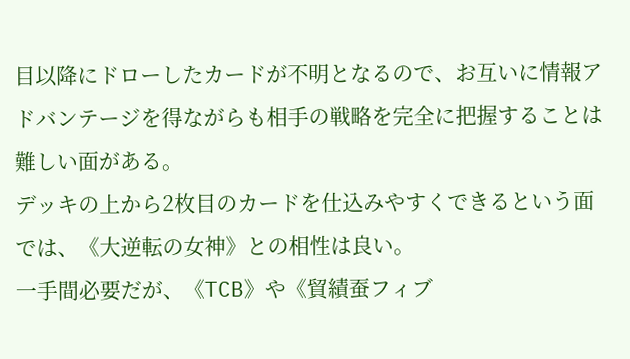目以降にドローしたカードが不明となるので、お互いに情報アドバンテージを得ながらも相手の戦略を完全に把握することは難しい面がある。
デッキの上から2枚目のカードを仕込みやすくできるという面では、《大逆転の女神》との相性は良い。
一手間必要だが、《TCB》や《貿績蚕フィブ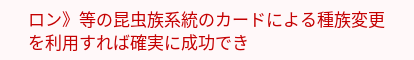ロン》等の昆虫族系統のカードによる種族変更を利用すれば確実に成功でき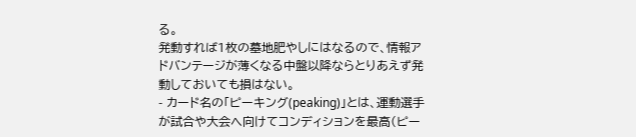る。
発動すれば1枚の墓地肥やしにはなるので、情報アドバンテージが薄くなる中盤以降ならとりあえず発動しておいても損はない。
- カード名の「ピーキング(peaking)」とは、運動選手が試合や大会へ向けてコンディションを最高(ピー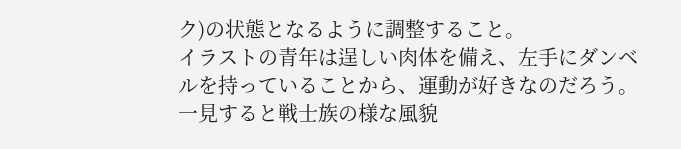ク)の状態となるように調整すること。
イラストの青年は逞しい肉体を備え、左手にダンベルを持っていることから、運動が好きなのだろう。
一見すると戦士族の様な風貌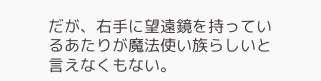だが、右手に望遠鏡を持っているあたりが魔法使い族らしいと言えなくもない。